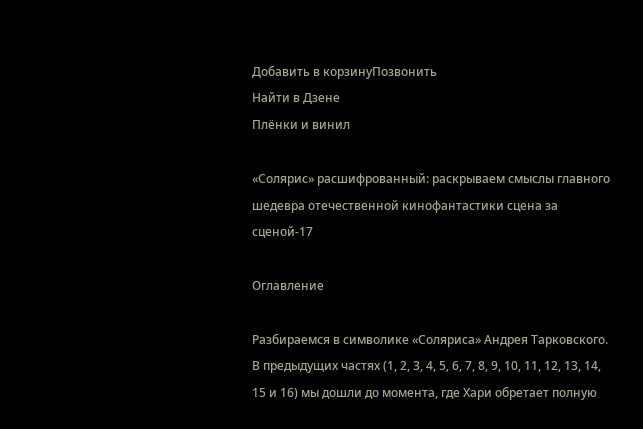Добавить в корзинуПозвонить
Найти в Дзене
Плёнки и винил

«Солярис» расшифрованный: раскрываем смыслы главного шедевра отечественной кинофантастики сцена за сценой-17

Оглавление

Разбираемся в символике «Соляриса» Андрея Тарковского. В предыдущих частях (1, 2, 3, 4, 5, 6, 7, 8, 9, 10, 11, 12, 13, 14, 15 и 16) мы дошли до момента, где Хари обретает полную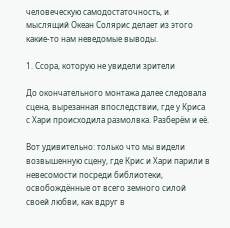человеческую самодостаточность, и мыслящий Океан Солярис делает из этого какие-то нам неведомые выводы.

1. Ссора, которую не увидели зрители

До окончательного монтажа далее следовала сцена, вырезанная впоследствии, где у Криса с Хари происходила размолвка. Разберём и её.

Вот удивительно: только что мы видели возвышенную сцену, где Крис и Хари парили в невесомости посреди библиотеки, освобождённые от всего земного силой своей любви, как вдруг в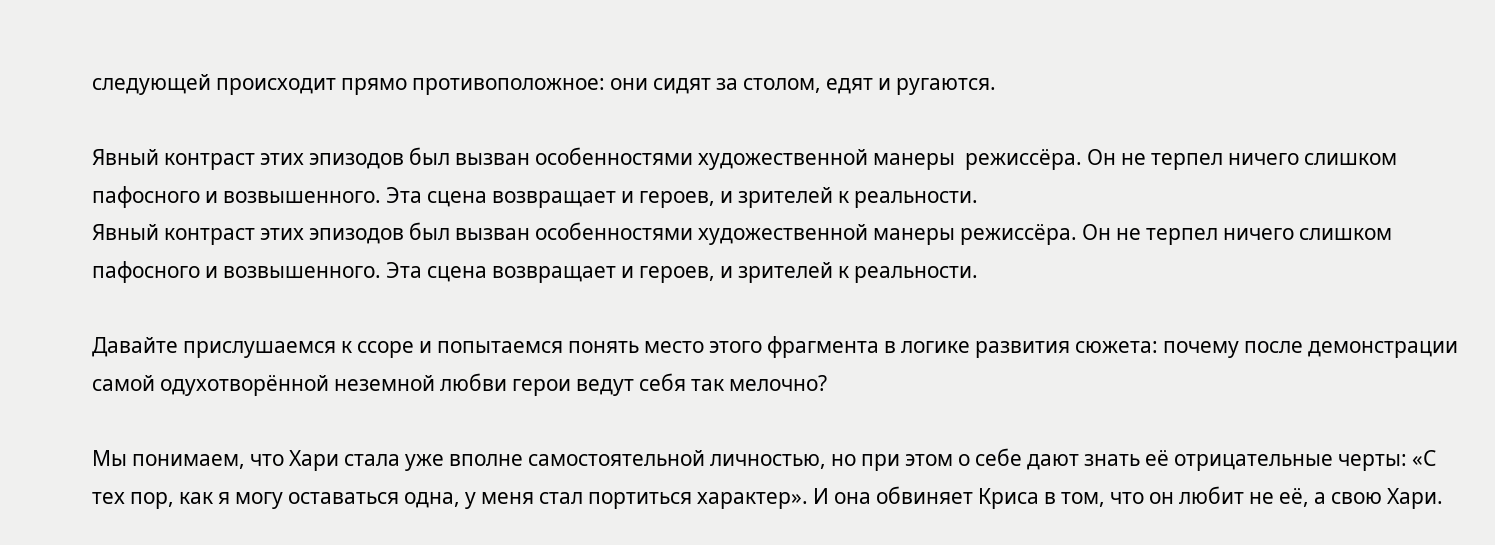следующей происходит прямо противоположное: они сидят за столом, едят и ругаются.

Явный контраст этих эпизодов был вызван особенностями художественной манеры  режиссёра. Он не терпел ничего слишком пафосного и возвышенного. Эта сцена возвращает и героев, и зрителей к реальности.
Явный контраст этих эпизодов был вызван особенностями художественной манеры режиссёра. Он не терпел ничего слишком пафосного и возвышенного. Эта сцена возвращает и героев, и зрителей к реальности.

Давайте прислушаемся к ссоре и попытаемся понять место этого фрагмента в логике развития сюжета: почему после демонстрации самой одухотворённой неземной любви герои ведут себя так мелочно?

Мы понимаем, что Хари стала уже вполне самостоятельной личностью, но при этом о себе дают знать её отрицательные черты: «С тех пор, как я могу оставаться одна, у меня стал портиться характер». И она обвиняет Криса в том, что он любит не её, а свою Хари.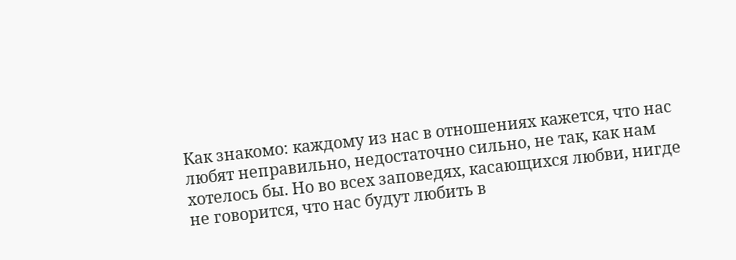Как знакомо: каждому из нас в отношениях кажется, что нас любят неправильно, недостаточно сильно, не так, как нам хотелось бы. Но во всех заповедях, касающихся любви, нигде не говорится, что нас будут любить в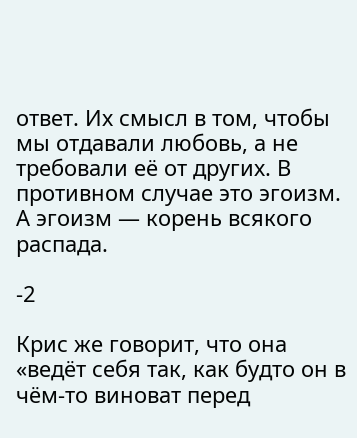ответ. Их смысл в том, чтобы мы отдавали любовь, а не требовали её от других. В противном случае это эгоизм. А эгоизм — корень всякого распада.

-2

Крис же говорит, что она «ведёт себя так, как будто он в чём-то виноват перед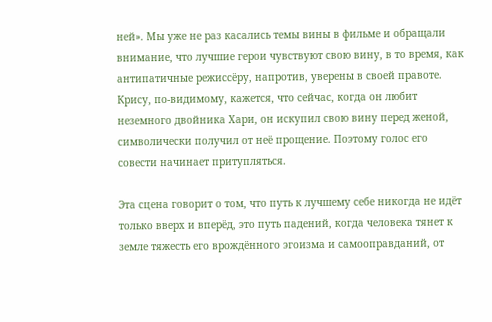ней». Мы уже не раз касались темы вины в фильме и обращали внимание, что лучшие герои чувствуют свою вину, в то время, как антипатичные режиссёру, напротив, уверены в своей правоте. Крису, по-видимому, кажется, что сейчас, когда он любит неземного двойника Хари, он искупил свою вину перед женой, символически получил от неё прощение. Поэтому голос его совести начинает притупляться.

Эта сцена говорит о том, что путь к лучшему себе никогда не идёт только вверх и вперёд, это путь падений, когда человека тянет к земле тяжесть его врождённого эгоизма и самооправданий, от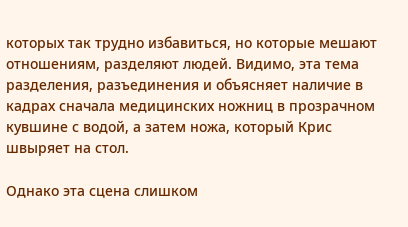которых так трудно избавиться, но которые мешают отношениям, разделяют людей. Видимо, эта тема разделения, разъединения и объясняет наличие в кадрах сначала медицинских ножниц в прозрачном кувшине с водой, а затем ножа, который Крис швыряет на стол.

Однако эта сцена слишком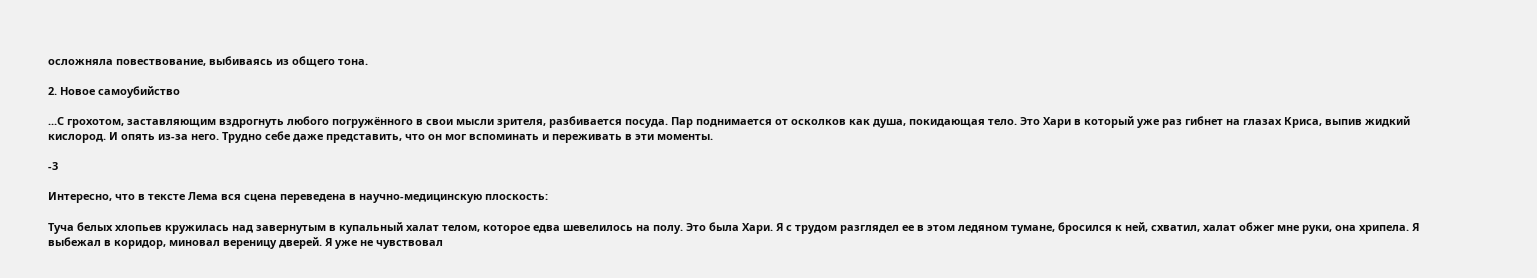осложняла повествование, выбиваясь из общего тона.

2. Новое самоубийство

...С грохотом, заставляющим вздрогнуть любого погружённого в свои мысли зрителя, разбивается посуда. Пар поднимается от осколков как душа, покидающая тело. Это Хари в который уже раз гибнет на глазах Криса, выпив жидкий кислород. И опять из-за него. Трудно себе даже представить, что он мог вспоминать и переживать в эти моменты.

-3

Интересно, что в тексте Лема вся сцена переведена в научно-медицинскую плоскость:

Туча белых хлопьев кружилась над завернутым в купальный халат телом, которое едва шевелилось на полу. Это была Хари. Я с трудом разглядел ее в этом ледяном тумане, бросился к ней, схватил, халат обжег мне руки, она хрипела. Я выбежал в коридор, миновал вереницу дверей. Я уже не чувствовал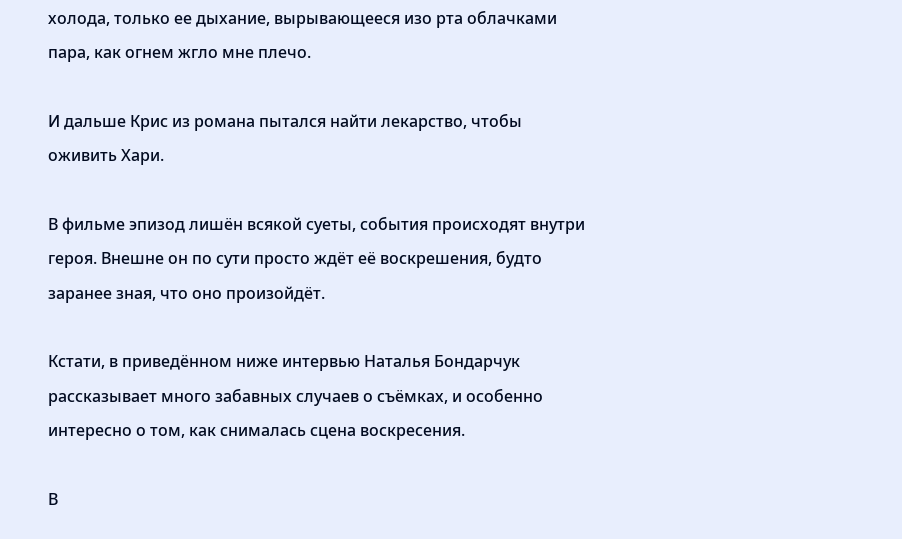холода, только ее дыхание, вырывающееся изо рта облачками пара, как огнем жгло мне плечо.

И дальше Крис из романа пытался найти лекарство, чтобы оживить Хари.

В фильме эпизод лишён всякой суеты, события происходят внутри героя. Внешне он по сути просто ждёт её воскрешения, будто заранее зная, что оно произойдёт.

Кстати, в приведённом ниже интервью Наталья Бондарчук рассказывает много забавных случаев о съёмках, и особенно интересно о том, как снималась сцена воскресения.

В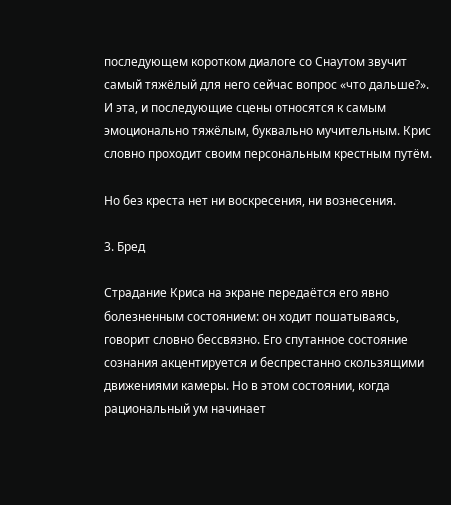последующем коротком диалоге со Снаутом звучит самый тяжёлый для него сейчас вопрос «что дальше?». И эта, и последующие сцены относятся к самым эмоционально тяжёлым, буквально мучительным. Крис словно проходит своим персональным крестным путём.

Но без креста нет ни воскресения, ни вознесения.

3. Бред

Страдание Криса на экране передаётся его явно болезненным состоянием: он ходит пошатываясь, говорит словно бессвязно. Его спутанное состояние сознания акцентируется и беспрестанно скользящими движениями камеры. Но в этом состоянии, когда рациональный ум начинает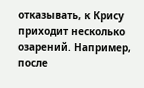отказывать, к Крису приходит несколько озарений. Например, после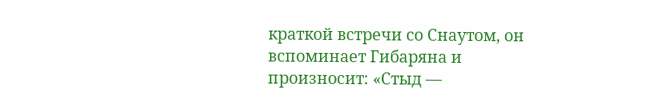краткой встречи со Снаутом, он вспоминает Гибаряна и произносит: «Стыд —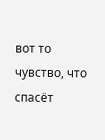вот то чувство, что спасёт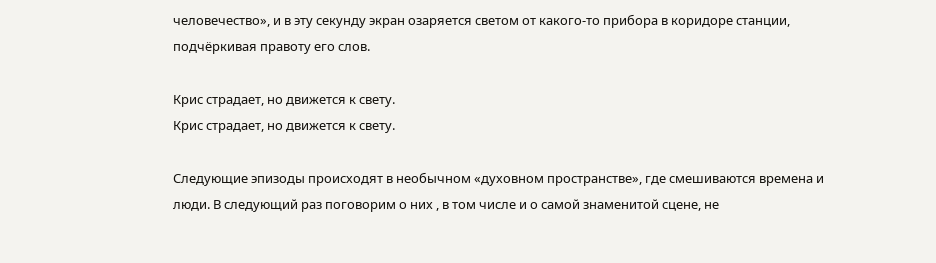человечество», и в эту секунду экран озаряется светом от какого-то прибора в коридоре станции, подчёркивая правоту его слов.

Крис страдает, но движется к свету.
Крис страдает, но движется к свету.

Следующие эпизоды происходят в необычном «духовном пространстве», где смешиваются времена и люди. В следующий раз поговорим о них , в том числе и о самой знаменитой сцене, не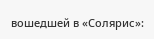вошедшей в «Солярис»: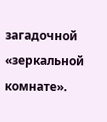загадочной «зеркальной комнате».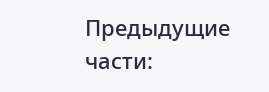Предыдущие части: